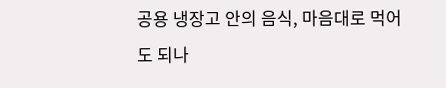공용 냉장고 안의 음식, 마음대로 먹어도 되나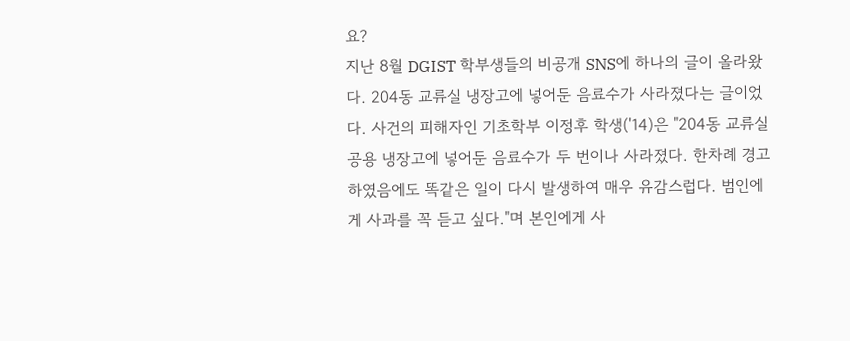요?
지난 8월 DGIST 학부생들의 비공개 SNS에 하나의 글이 올라왔다. 204동 교류실 냉장고에 넣어둔 음료수가 사라졌다는 글이었다. 사건의 피해자인 기초학부 이정후 학생('14)은 "204동 교류실 공용 냉장고에 넣어둔 음료수가 두 번이나 사라졌다. 한차례 경고하였음에도 똑같은 일이 다시 발생하여 매우 유감스럽다. 범인에게 사과를 꼭 듣고 싶다."며 본인에게 사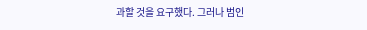과할 것을 요구했다. 그러나 범인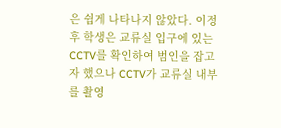은 쉽게 나타나지 않았다. 이정후 학생은 교류실 입구에 있는 CCTV를 확인하여 범인을 잡고자 했으나 CCTV가 교류실 내부를 촬영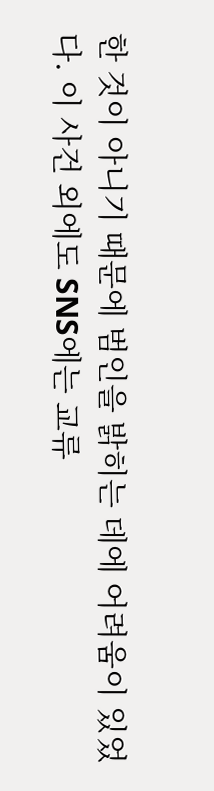한 것이 아니기 때문에 범인을 밝히는 데에 어려움이 있었다. 이 사건 외에도 SNS에는 교류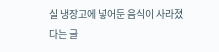실 냉장고에 넣어둔 음식이 사라졌다는 글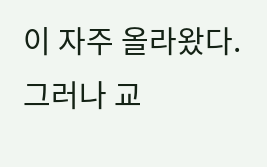이 자주 올라왔다. 그러나 교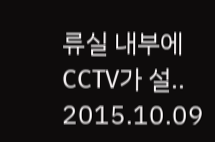류실 내부에 CCTV가 설..
2015.10.09